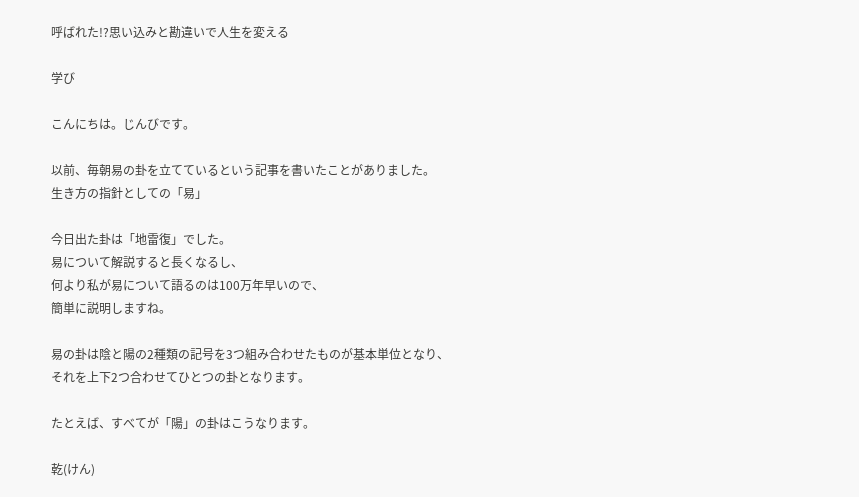呼ばれた!?思い込みと勘違いで人生を変える

学び

こんにちは。じんびです。

以前、毎朝易の卦を立てているという記事を書いたことがありました。
生き方の指針としての「易」

今日出た卦は「地雷復」でした。
易について解説すると長くなるし、
何より私が易について語るのは100万年早いので、
簡単に説明しますね。

易の卦は陰と陽の2種類の記号を3つ組み合わせたものが基本単位となり、
それを上下2つ合わせてひとつの卦となります。

たとえば、すべてが「陽」の卦はこうなります。

乾(けん)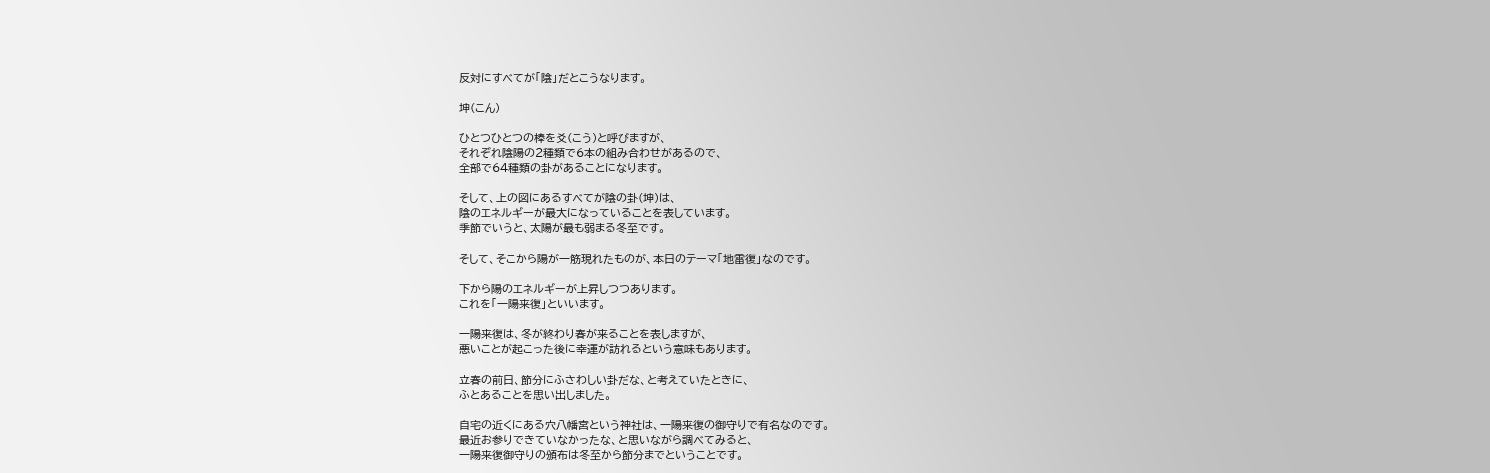反対にすべてが「陰」だとこうなります。

坤(こん)

ひとつひとつの棒を爻(こう)と呼びますが、
それぞれ陰陽の2種類で6本の組み合わせがあるので、
全部で64種類の卦があることになります。

そして、上の図にあるすべてが陰の卦(坤)は、
陰のエネルギーが最大になっていることを表しています。
季節でいうと、太陽が最も弱まる冬至です。

そして、そこから陽が一筋現れたものが、本日のテーマ「地雷復」なのです。

下から陽のエネルギーが上昇しつつあります。
これを「一陽来復」といいます。

一陽来復は、冬が終わり春が来ることを表しますが、
悪いことが起こった後に幸運が訪れるという意味もあります。

立春の前日、節分にふさわしい卦だな、と考えていたときに、
ふとあることを思い出しました。

自宅の近くにある穴八幡宮という神社は、一陽来復の御守りで有名なのです。
最近お参りできていなかったな、と思いながら調べてみると、
一陽来復御守りの頒布は冬至から節分までということです。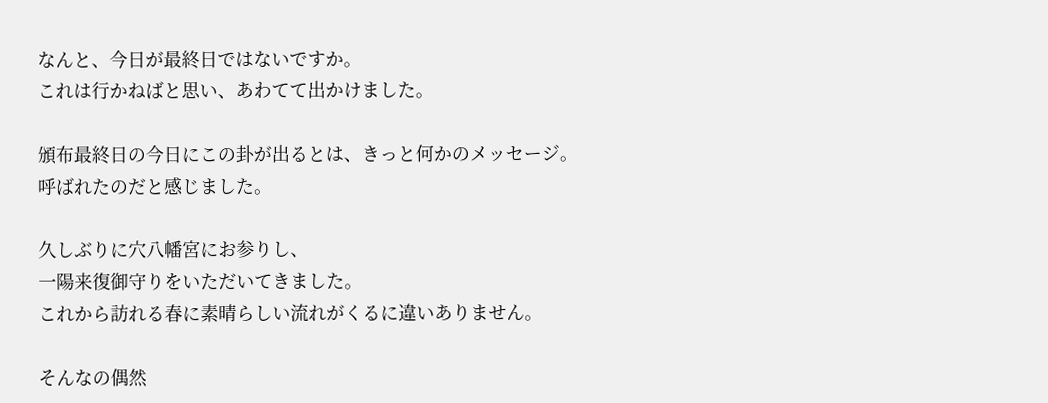なんと、今日が最終日ではないですか。
これは行かねばと思い、あわてて出かけました。

頒布最終日の今日にこの卦が出るとは、きっと何かのメッセージ。
呼ばれたのだと感じました。

久しぶりに穴八幡宮にお参りし、
一陽来復御守りをいただいてきました。
これから訪れる春に素晴らしい流れがくるに違いありません。

そんなの偶然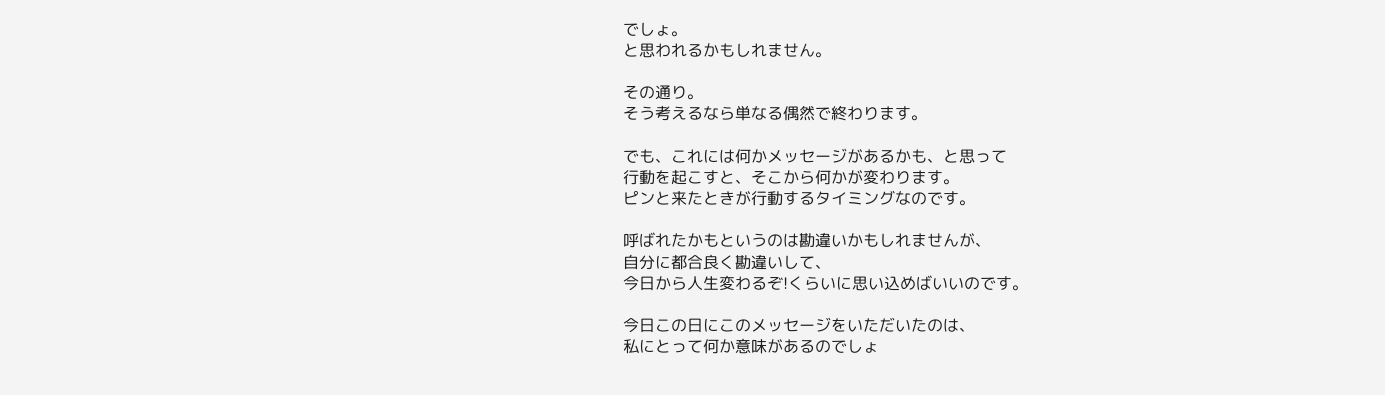でしょ。
と思われるかもしれません。

その通り。
そう考えるなら単なる偶然で終わります。

でも、これには何かメッセージがあるかも、と思って
行動を起こすと、そこから何かが変わります。
ピンと来たときが行動するタイミングなのです。

呼ばれたかもというのは勘違いかもしれませんが、
自分に都合良く勘違いして、
今日から人生変わるぞ!くらいに思い込めばいいのです。

今日この日にこのメッセージをいただいたのは、
私にとって何か意味があるのでしょ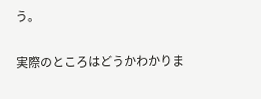う。

実際のところはどうかわかりま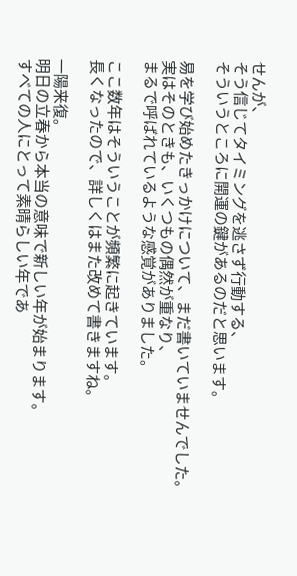せんが、
そう信じてタイミングを逃さず行動する、
そういうところに開運の鍵があるのだと思います。

易を学び始めたきっかけについて、まだ書いていませんでした。
実はそのときも、いくつもの偶然が重なり、
まるで呼ばれているような感覚がありました。

ここ数年はそういうことが頻繁に起きています。
長くなったので、詳しくはまた改めて書きますね。

一陽来復。
明日の立春から本当の意味で新しい年が始まります。
すべての人にとって素晴らしい年であ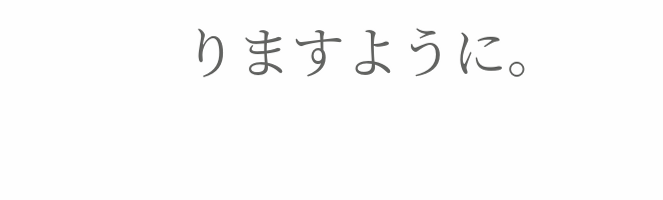りますように。